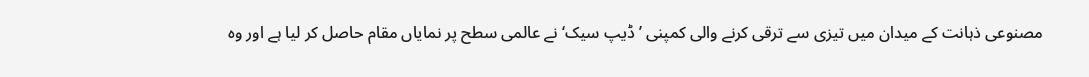مصنوعی ذہانت کے میدان میں تیزی سے ترقی کرنے والی کمپنی ’ڈیپ سیک‘ نے عالمی سطح پر نمایاں مقام حاصل کر لیا ہے اور وہ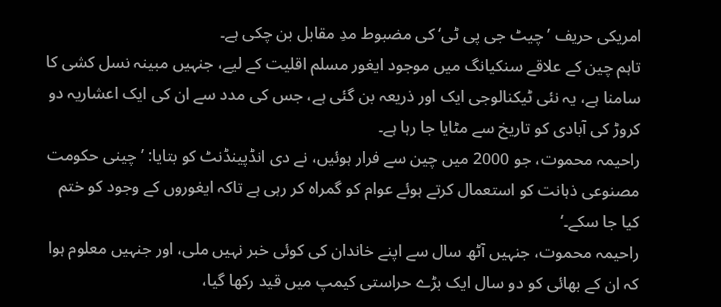امریکی حریف ’چیٹ جی پی ٹی‘ کی مضبوط مدِ مقابل بن چکی ہے۔
تاہم چین کے علاقے سنکیانگ میں موجود ایغور مسلم اقلیت کے لیے، جنہیں مبینہ نسل کشی کا سامنا ہے، یہ نئی ٹیکنالوجی ایک اور ذریعہ بن گئی ہے، جس کی مدد سے ان کی ایک اعشاریہ دو کروڑ کی آبادی کو تاریخ سے مٹایا جا رہا ہے۔
راحیمہ محموت، جو 2000 میں چین سے فرار ہوئیں، نے دی انڈپینڈنٹ کو بتایا: ’چینی حکومت مصنوعی ذہانت کو استعمال کرتے ہوئے عوام کو گمراہ کر رہی ہے تاکہ ایغوروں کے وجود کو ختم کیا جا سکے۔‘
راحیمہ محموت، جنہیں آٹھ سال سے اپنے خاندان کی کوئی خبر نہیں ملی، اور جنہیں معلوم ہوا کہ ان کے بھائی کو دو سال ایک بڑے حراستی کیمپ میں قید رکھا گیا،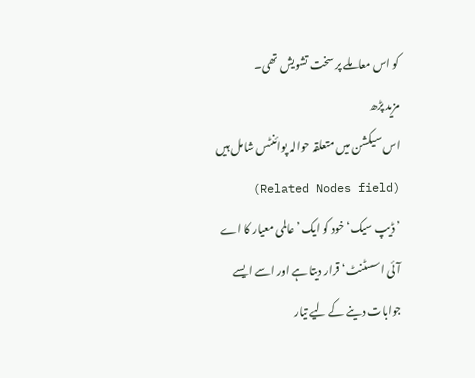کو اس معاملے پر سخت تشویش تھی۔
مزید پڑھ
اس سیکشن میں متعلقہ حوالہ پوائنٹس شامل ہیں (Related Nodes field)
’ڈیپ سیک‘ خود کو ایک ’عالمی معیار کا اے آئی اسسٹنٹ‘ قرار دیتا ہے اور اسے ایسے جوابات دینے کے لیے تیار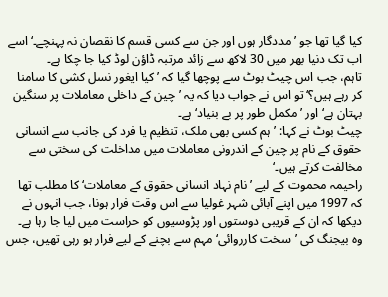کیا گیا تھا جو ’مددگار ہوں اور جن سے کسی قسم کا نقصان نہ پہنچے۔‘ اسے اب تک دنیا بھر میں 30 لاکھ سے زائد مرتبہ ڈاؤن لوڈ کیا جا چکا ہے۔
تاہم، جب اس چیٹ بوٹ سے پوچھا گیا کہ ’کیا ایغور نسل کشی کا سامنا کر رہے ہیں؟‘ تو اس نے جواب دیا کہ یہ ’چین کے داخلی معاملات پر سنگین بہتان ہے‘ اور ’مکمل طور پر بے بنیاد‘ ہے۔
چیٹ بوٹ نے کہا: ’ہم کسی بھی ملک، تنظیم یا فرد کی جانب سے انسانی حقوق کے نام پر چین کے اندرونی معاملات میں مداخلت کی سختی سے مخالفت کرتے ہیں۔‘
راحیمہ محموت کے لیے ’نام نہاد انسانی حقوق کے معاملات‘ کا مطلب تھا کہ 1997 میں اپنے آبائی شہر غولیا سے اس وقت فرار ہونا، جب انہوں نے دیکھا کہ ان کے قریبی دوستوں اور پڑوسیوں کو حراست میں لیا جا رہا ہے۔
وہ بیجنگ کی ’سخت کارروائی‘ مہم سے بچنے کے لیے فرار ہو رہی تھیں، جس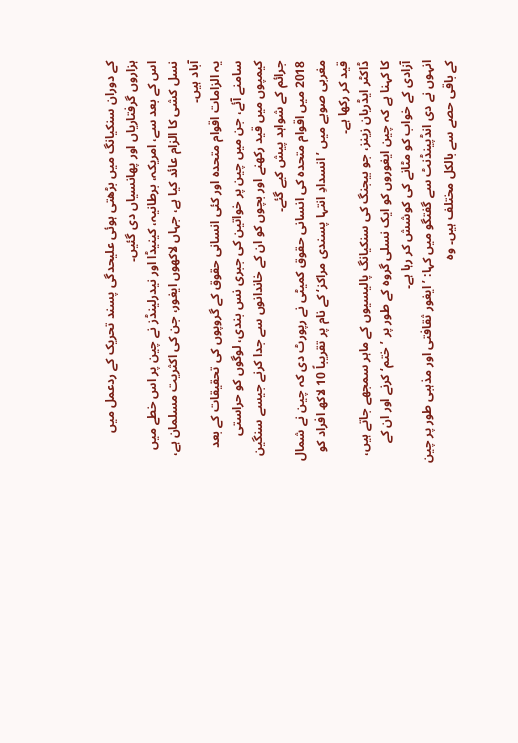کے دوران سنکیانگ میں بڑھتی ہوئی علیحدگی پسند تحریک کے ردعمل میں ہزاروں گرفتاریاں اور پھانسیاں دی گئیں۔
اس کے بعد سے، امریکہ، برطانیہ، کینیڈا اور نیدرلینڈز نے چین پر اس خطے میں نسل کشی کا الزام عائد کیا ہے، جہاں لاکھوں ایغور، جن کی اکثریت مسلمان ہے، آباد ہیں۔
یہ الزامات اقوام متحدہ اور کئی انسانی حقوق کے گروپوں کی تحقیقات کے بعد سامنے آئے، جن میں چین پر خواتین کی جبری نس بندی، لوگوں کو حراستی کیمپوں میں قید رکھنے اور بچوں کو ان کے خاندانوں سے جدا کرنے جیسے سنگین جرائم کے شواہد پیش کیے گئے۔
2018 میں اقوام متحدہ کی انسانی حقوق کمیٹی نے رپورٹ دی کہ چین نے شمال مغربی صوبے میں ’انسدادِ انتہا پسندی مراکز‘ کے نام پر تقریباً 10 لاکھ افراد کو قید کر رکھا ہے۔
ڈاکٹر ایڈریان زینز، جو بیجنگ کی سنکیانگ پالیسیوں کے ماہر سمجھے جاتے ہیں، کا کہنا ہے کہ چین ایغوروں کو ایک نسلی گروہ کے طور پر ’ختم‘ کرنے اور ان کے آزادی کے خواب کو مٹانے کی کوشش کر رہا ہے۔
انہوں نے دی انڈپینڈنٹ سے گفتگو میں کہا: ’ایغور ثقافتی اور مذہبی طور پر چین کے باقی حصے سے بالکل مختلف ہیں۔ وہ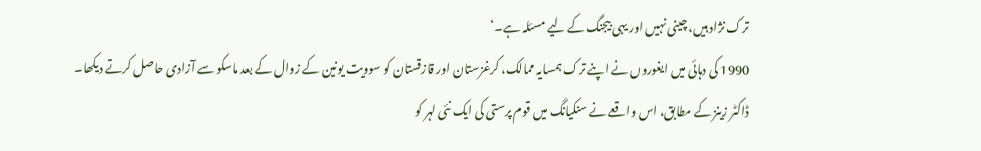ترک نژاد ہیں، چینی نہیں اور یہی بیجنگ کے لیے مسئلہ ہے۔‘
1990 کی دہائی میں ایغوروں نے اپنے ترک ہمسایہ ممالک، کرغزستان اور قازقستان کو سوویت یونین کے زوال کے بعد ماسکو سے آزادی حاصل کرتے دیکھا۔
ڈاکٹر زینز کے مطابق، اس واقعے نے سنکیانگ میں قوم پرستی کی ایک نئی لہر کو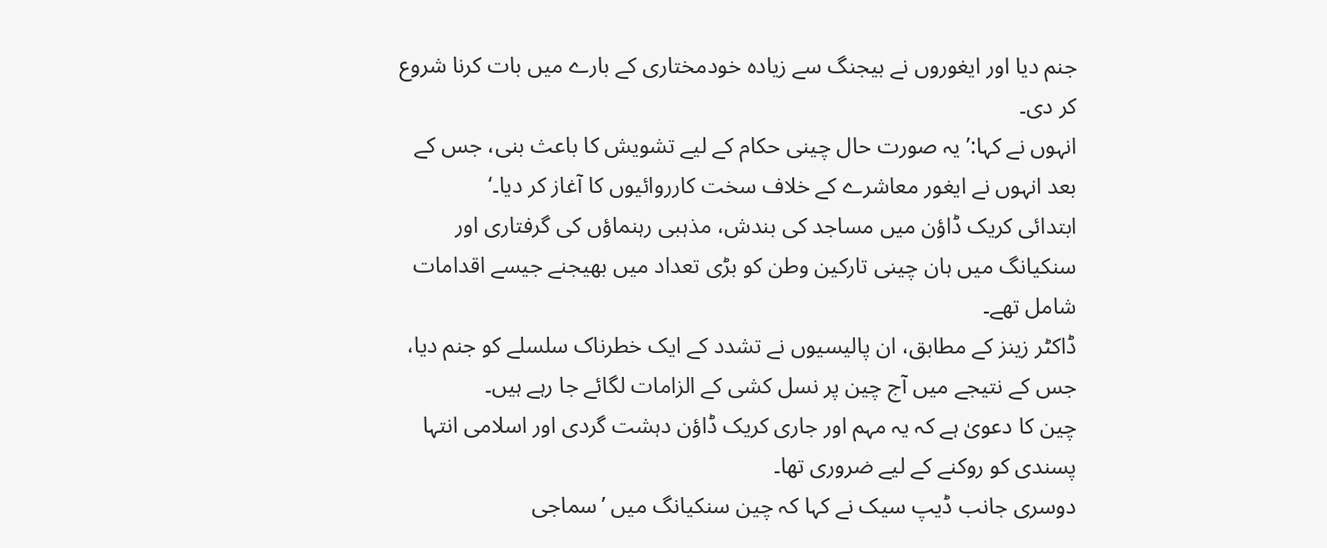جنم دیا اور ایغوروں نے بیجنگ سے زیادہ خودمختاری کے بارے میں بات کرنا شروع کر دی۔
انہوں نے کہا:’یہ صورت حال چینی حکام کے لیے تشویش کا باعث بنی، جس کے بعد انہوں نے ایغور معاشرے کے خلاف سخت کارروائیوں کا آغاز کر دیا۔‘
ابتدائی کریک ڈاؤن میں مساجد کی بندش، مذہبی رہنماؤں کی گرفتاری اور سنکیانگ میں ہان چینی تارکین وطن کو بڑی تعداد میں بھیجنے جیسے اقدامات شامل تھے۔
ڈاکٹر زینز کے مطابق، ان پالیسیوں نے تشدد کے ایک خطرناک سلسلے کو جنم دیا، جس کے نتیجے میں آج چین پر نسل کشی کے الزامات لگائے جا رہے ہیں۔
چین کا دعویٰ ہے کہ یہ مہم اور جاری کریک ڈاؤن دہشت گردی اور اسلامی انتہا پسندی کو روکنے کے لیے ضروری تھا۔
دوسری جانب ڈیپ سیک نے کہا کہ چین سنکیانگ میں ’سماجی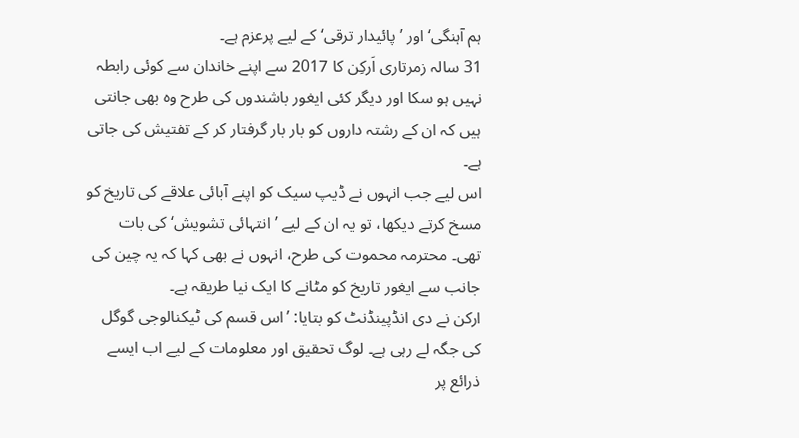ہم آہنگی‘ اور ’پائیدار ترقی‘ کے لیے پرعزم ہے۔
31 سالہ زمرتاری اَرکِن کا 2017 سے اپنے خاندان سے کوئی رابطہ نہیں ہو سکا اور دیگر کئی ایغور باشندوں کی طرح وہ بھی جانتی ہیں کہ ان کے رشتہ داروں کو بار بار گرفتار کر کے تفتیش کی جاتی ہے۔
اس لیے جب انہوں نے ڈیپ سیک کو اپنے آبائی علاقے کی تاریخ کو مسخ کرتے دیکھا، تو یہ ان کے لیے ’انتہائی تشویش‘ کی بات تھی۔ محترمہ محموت کی طرح، انہوں نے بھی کہا کہ یہ چین کی جانب سے ایغور تاریخ کو مٹانے کا ایک نیا طریقہ ہے۔
ارکن نے دی انڈپینڈنٹ کو بتایا: ’اس قسم کی ٹیکنالوجی گوگل کی جگہ لے رہی ہے۔ لوگ تحقیق اور معلومات کے لیے اب ایسے ذرائع پر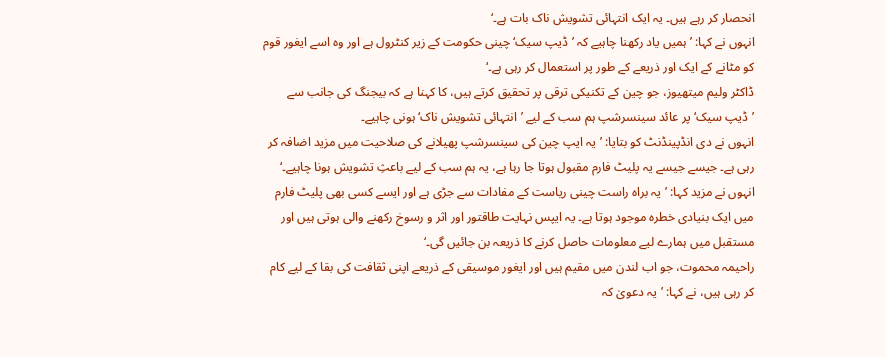انحصار کر رہے ہیں۔ یہ ایک انتہائی تشویش ناک بات ہے۔‘
انہوں نے کہا: ’ہمیں یاد رکھنا چاہیے کہ ’ڈیپ سیک‘ چینی حکومت کے زیر کنٹرول ہے اور وہ اسے ایغور قوم کو مٹانے کے ایک اور ذریعے کے طور پر استعمال کر رہی ہے۔‘
ڈاکٹر ولیم میتھیوز، جو چین کے تکنیکی ترقی پر تحقیق کرتے ہیں، کا کہنا ہے کہ بیجنگ کی جانب سے ’ڈیپ سیک‘ پر عائد سینسرشپ ہم سب کے لیے ’انتہائی تشویش ناک‘ ہونی چاہیے۔
انہوں نے دی انڈپینڈنٹ کو بتایا: ’یہ ایپ چین کی سینسرشپ پھیلانے کی صلاحیت میں مزید اضافہ کر رہی ہے۔ جیسے جیسے یہ پلیٹ فارم مقبول ہوتا جا رہا ہے، یہ ہم سب کے لیے باعثِ تشویش ہونا چاہیے۔‘
انہوں نے مزید کہا: ’یہ براہ راست چینی ریاست کے مفادات سے جڑی ہے اور ایسے کسی بھی پلیٹ فارم میں ایک بنیادی خطرہ موجود ہوتا ہے۔ یہ ایپس نہایت طاقتور اور اثر و رسوخ رکھنے والی ہوتی ہیں اور مستقبل میں ہمارے لیے معلومات حاصل کرنے کا ذریعہ بن جائیں گی۔‘
راحیمہ محموت، جو اب لندن میں مقیم ہیں اور ایغور موسیقی کے ذریعے اپنی ثقافت کی بقا کے لیے کام کر رہی ہیں، نے کہا: ’یہ دعویٰ کہ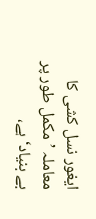ایغور نسل کشی کا معاملہ ’مکمل طور پر بے بنیاد‘ ہے،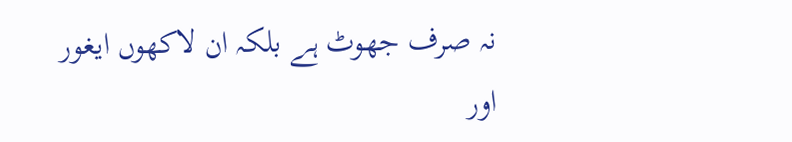نہ صرف جھوٹ ہے بلکہ ان لاکھوں ایغور اور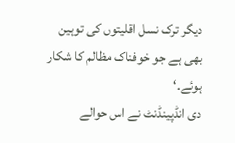دیگر ترک نسل اقلیتوں کی توہین بھی ہے جو خوفناک مظالم کا شکار ہوئے۔‘
دی انڈپینڈنٹ نے اس حوالے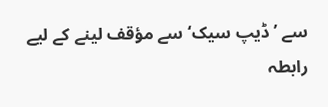سے ’ڈیپ سیک‘ سے مؤقف لینے کے لیے رابطہ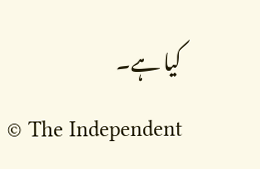کیا ہے۔
© The Independent